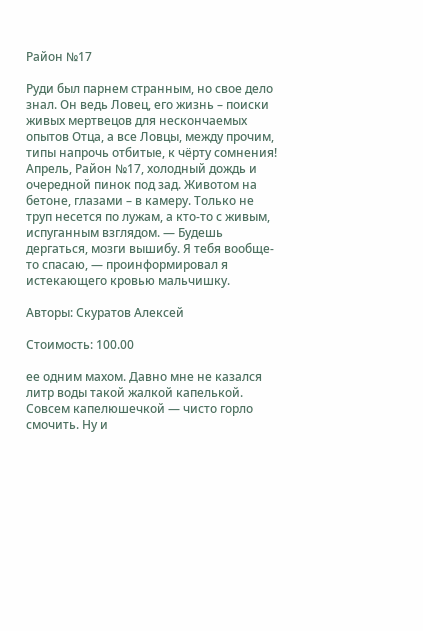Район №17

Руди был парнем странным, но свое дело знал. Он ведь Ловец, его жизнь – поиски живых мертвецов для нескончаемых опытов Отца, а все Ловцы, между прочим, типы напрочь отбитые, к чёрту сомнения! Апрель, Район №17, холодный дождь и очередной пинок под зад. Животом на бетоне, глазами – в камеру. Только не труп несется по лужам, а кто-то с живым, испуганным взглядом. — Будешь дергаться, мозги вышибу. Я тебя вообще-то спасаю, — проинформировал я истекающего кровью мальчишку.

Авторы: Скуратов Алексей

Стоимость: 100.00

ее одним махом. Давно мне не казался литр воды такой жалкой капелькой. Совсем капелюшечкой — чисто горло смочить. Ну и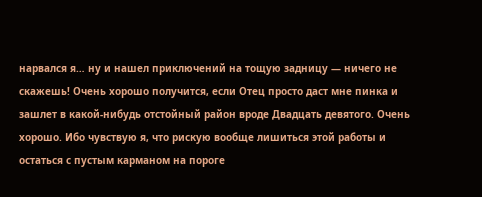нарвался я… ну и нашел приключений на тощую задницу — ничего не скажешь! Очень хорошо получится, если Отец просто даст мне пинка и зашлет в какой-нибудь отстойный район вроде Двадцать девятого. Очень хорошо. Ибо чувствую я, что рискую вообще лишиться этой работы и остаться с пустым карманом на пороге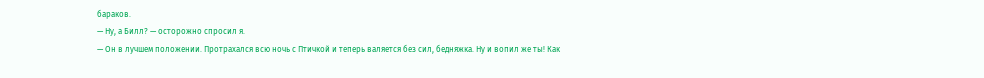бараков.
— Ну, а Билл? — осторожно спросил я.
— Он в лучшем положении. Протрахался всю ночь с Птичкой и теперь валяется без сил, бедняжка. Ну и вопил же ты! Как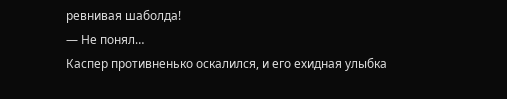ревнивая шаболда!
— Не понял…
Каспер противненько оскалился, и его ехидная улыбка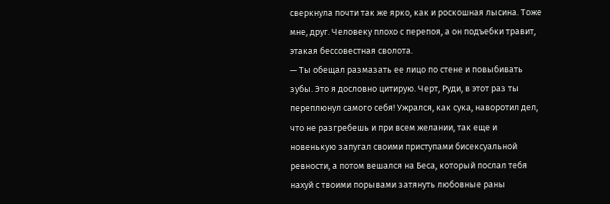сверкнула почти так же ярко, как и роскошная лысина. Тоже мне, друг. Человеку плохо с перепоя, а он подъебки травит, этакая бессовестная сволота.
— Ты обещал размазать ее лицо по стене и повыбивать зубы. Это я дословно цитирую. Черт, Руди, в этот раз ты переплюнул самого себя! Ужрался, как сука, наворотил дел, что не разгребешь и при всем желании, так еще и новенькую запугал своими приступами бисексуальной ревности, а потом вешался на Беса, который послал тебя нахуй с твоими порывами затянуть любовные раны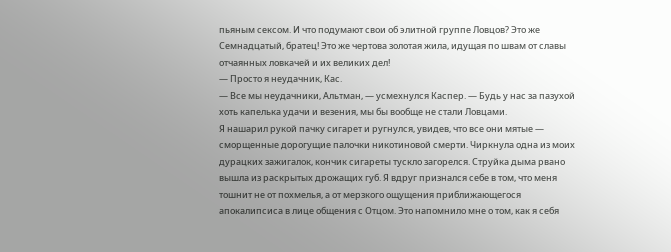пьяным сексом. И что подумают свои об элитной группе Ловцов? Это же Семнадцатый, братец! Это же чертова золотая жила, идущая по швам от славы отчаянных ловкачей и их великих дел!
— Просто я неудачник, Кас.
— Все мы неудачники, Альтман, — усмехнулся Каспер. — Будь у нас за пазухой хоть капелька удачи и везения, мы бы вообще не стали Ловцами.
Я нашарил рукой пачку сигарет и ругнулся, увидев, что все они мятые — сморщенные дорогущие палочки никотиновой смерти. Чиркнула одна из моих дурацких зажигалок, кончик сигареты тускло загорелся. Струйка дыма рвано вышла из раскрытых дрожащих губ. Я вдруг признался себе в том, что меня тошнит не от похмелья, а от мерзкого ощущения приближающегося апокалипсиса в лице общения с Отцом. Это напомнило мне о том, как я себя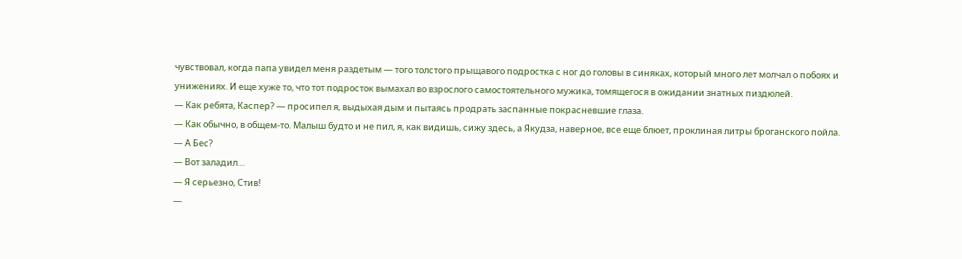чувствовал, когда папа увидел меня раздетым — того толстого прыщавого подростка с ног до головы в синяках, который много лет молчал о побоях и унижениях. И еще хуже то, что тот подросток вымахал во взрослого самостоятельного мужика, томящегося в ожидании знатных пиздюлей.
— Как ребята, Каспер? — просипел я, выдыхая дым и пытаясь продрать заспанные покрасневшие глаза.
— Как обычно, в общем-то. Малыш будто и не пил, я, как видишь, сижу здесь, а Якудза, наверное, все еще блюет, проклиная литры броганского пойла.
— А Бес?
— Вот заладил…
— Я серьезно, Стив!
—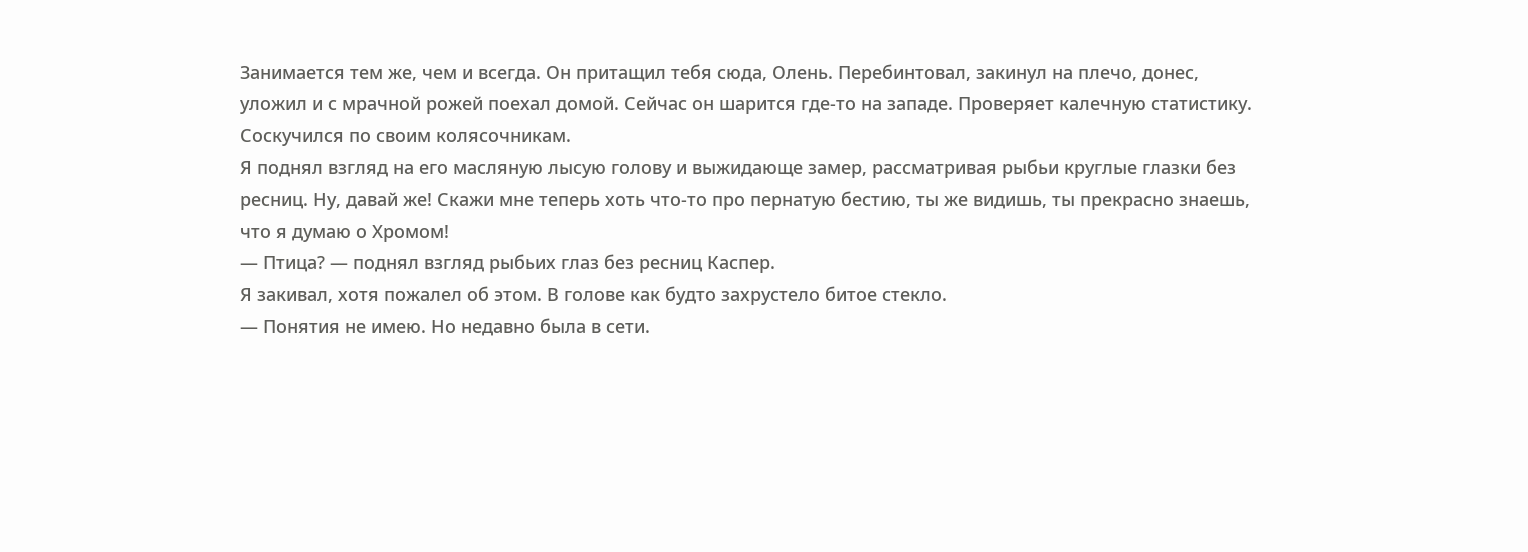Занимается тем же, чем и всегда. Он притащил тебя сюда, Олень. Перебинтовал, закинул на плечо, донес, уложил и с мрачной рожей поехал домой. Сейчас он шарится где-то на западе. Проверяет калечную статистику. Соскучился по своим колясочникам.
Я поднял взгляд на его масляную лысую голову и выжидающе замер, рассматривая рыбьи круглые глазки без ресниц. Ну, давай же! Скажи мне теперь хоть что-то про пернатую бестию, ты же видишь, ты прекрасно знаешь, что я думаю о Хромом!
— Птица? — поднял взгляд рыбьих глаз без ресниц Каспер.
Я закивал, хотя пожалел об этом. В голове как будто захрустело битое стекло.
— Понятия не имею. Но недавно была в сети.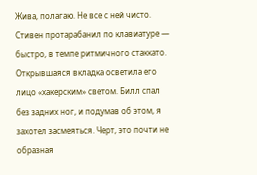Жива, полагаю. Не все с ней чисто.
Стивен протарабанил по клавиатуре — быстро, в темпе ритмичного стаккато. Открывшаяся вкладка осветила его лицо «хакерским» светом. Билл спал без задних ног, и подумав об этом, я захотел засмеяться. Черт, это почти не образная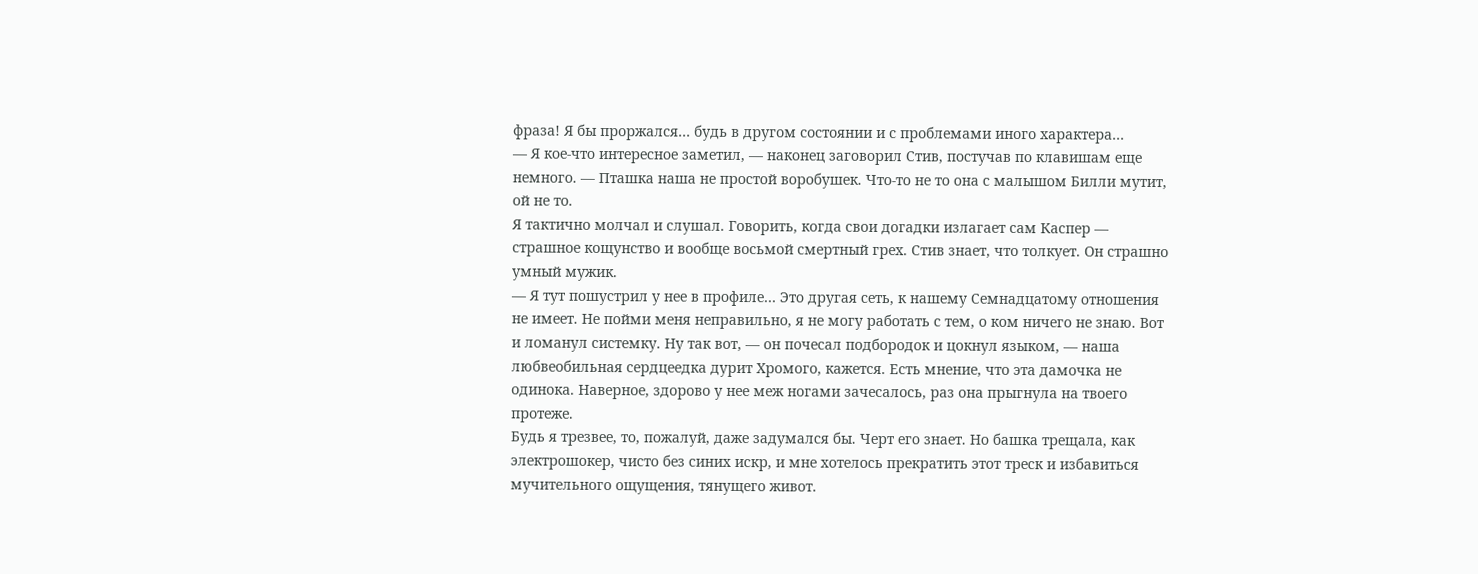фраза! Я бы проржался… будь в другом состоянии и с проблемами иного характера…
— Я кое-что интересное заметил, — наконец заговорил Стив, постучав по клавишам еще немного. — Пташка наша не простой воробушек. Что-то не то она с малышом Билли мутит, ой не то.
Я тактично молчал и слушал. Говорить, когда свои догадки излагает сам Каспер — страшное кощунство и вообще восьмой смертный грех. Стив знает, что толкует. Он страшно умный мужик.
— Я тут пошустрил у нее в профиле… Это другая сеть, к нашему Семнадцатому отношения не имеет. Не пойми меня неправильно, я не могу работать с тем, о ком ничего не знаю. Вот и ломанул системку. Ну так вот, — он почесал подбородок и цокнул языком, — наша любвеобильная сердцеедка дурит Хромого, кажется. Есть мнение, что эта дамочка не одинока. Наверное, здорово у нее меж ногами зачесалось, раз она прыгнула на твоего протеже.
Будь я трезвее, то, пожалуй, даже задумался бы. Черт его знает. Но башка трещала, как электрошокер, чисто без синих искр, и мне хотелось прекратить этот треск и избавиться мучительного ощущения, тянущего живот.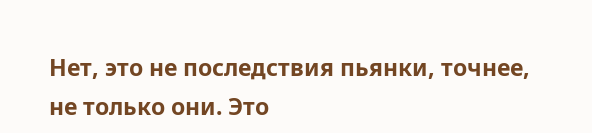Нет, это не последствия пьянки, точнее, не только они. Это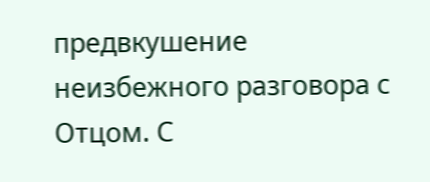предвкушение неизбежного разговора с Отцом. С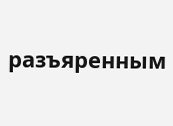разъяренным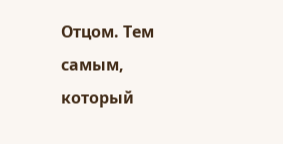Отцом. Тем самым, который